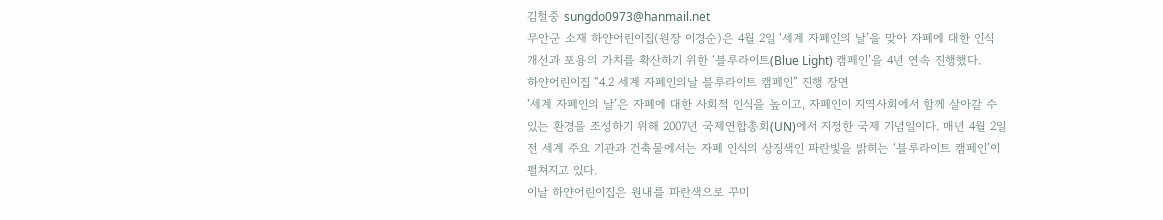김철중 sungdo0973@hanmail.net
무안군 소재 하얀어린이집(원장 이경순)은 4월 2일 ‘세계 자폐인의 날’을 맞아 자폐에 대한 인식 개선과 포용의 가치를 확산하기 위한 ‘블루라이트(Blue Light) 캠페인’을 4년 연속 진행했다.
하얀어린이집 “4.2 세계 자폐인의날 블루라이트 캠페인” 진행 장면
‘세계 자폐인의 날’은 자폐에 대한 사회적 인식을 높이고, 자폐인이 지역사회에서 함께 살아갈 수 있는 환경을 조성하기 위해 2007년 국제연합총회(UN)에서 지정한 국제 기념일이다. 매년 4월 2일 전 세계 주요 기관과 건축물에서는 자폐 인식의 상징색인 파란빛을 밝히는 ‘블루라이트 캠페인’이 펼쳐지고 있다.
이날 하얀어린이집은 원내를 파란색으로 꾸미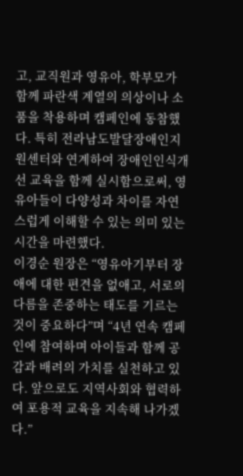고, 교직원과 영유아, 학부모가 함께 파란색 계열의 의상이나 소품을 착용하며 캠페인에 동참했다. 특히 전라남도발달장애인지원센터와 연계하여 장애인인식개선 교육을 함께 실시함으로써, 영유아들이 다양성과 차이를 자연스럽게 이해할 수 있는 의미 있는 시간을 마련했다.
이경순 원장은 “영유아기부터 장애에 대한 편견을 없애고, 서로의 다름을 존중하는 태도를 기르는 것이 중요하다”며 “4년 연속 캠페인에 참여하며 아이들과 함께 공감과 배려의 가치를 실천하고 있다. 앞으로도 지역사회와 협력하여 포용적 교육을 지속해 나가겠다.”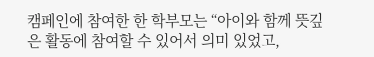캠페인에 참여한 한 학부모는 “아이와 함께 뜻깊은 활동에 참여할 수 있어서 의미 있었고,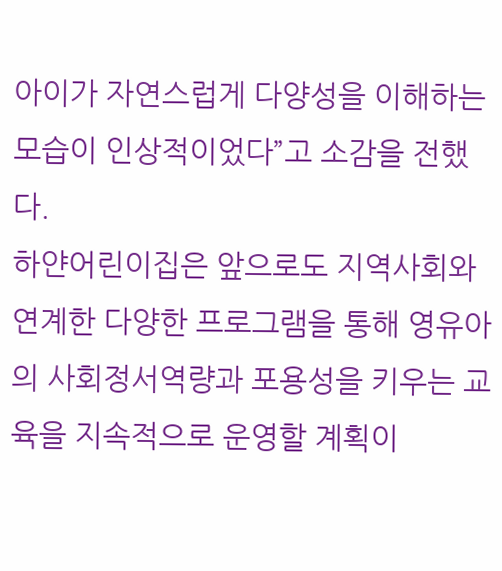아이가 자연스럽게 다양성을 이해하는 모습이 인상적이었다”고 소감을 전했다.
하얀어린이집은 앞으로도 지역사회와 연계한 다양한 프로그램을 통해 영유아의 사회정서역량과 포용성을 키우는 교육을 지속적으로 운영할 계획이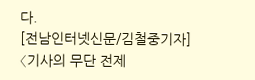다.
[전남인터넷신문/김철중기자]
〈기사의 무단 전제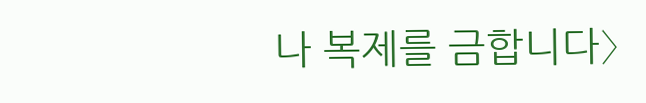나 복제를 금합니다〉